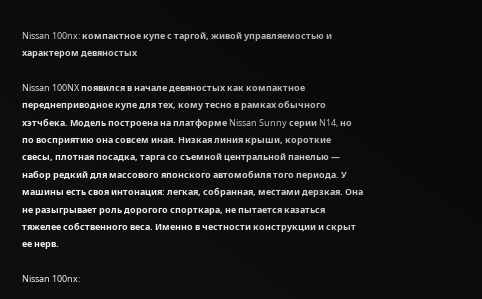Nissan 100nx: компактное купе с таргой, живой управляемостью и характером девяностых

Nissan 100NX появился в начале девяностых как компактное переднеприводное купе для тех, кому тесно в рамках обычного хэтчбека. Модель построена на платформе Nissan Sunny серии N14, но по восприятию она совсем иная. Низкая линия крыши, короткие свесы, плотная посадка, тарга со съемной центральной панелью — набор редкий для массового японского автомобиля того периода. У машины есть своя интонация: легкая, собранная, местами дерзкая. Она не разыгрывает роль дорогого спорткара, не пытается казаться тяжелее собственного веса. Именно в честности конструкции и скрыт ее нерв.

Nissan 100nx: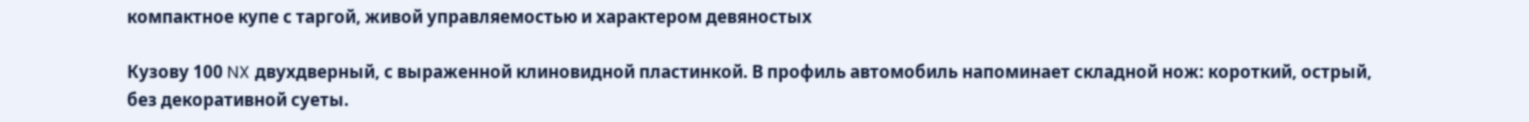компактное купе с таргой, живой управляемостью и характером девяностых

Кузову 100 NX двухдверный, с выраженной клиновидной пластинкой. В профиль автомобиль напоминает складной нож: короткий, острый, без декоративной суеты.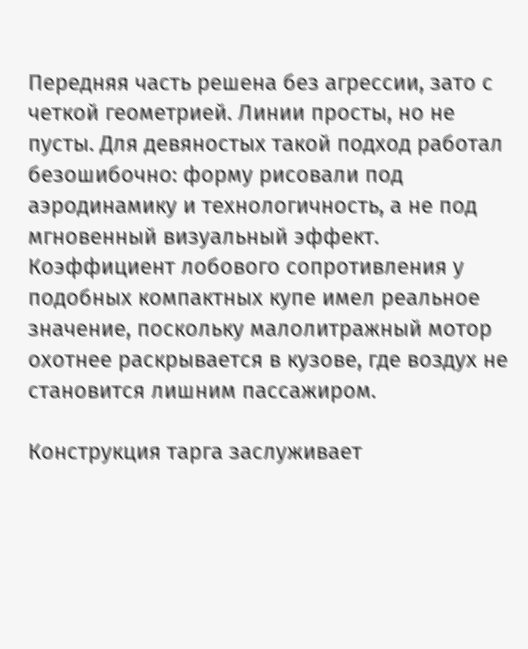Передняя часть решена без агрессии, зато с четкой геометрией. Линии просты, но не пусты. Для девяностых такой подход работал безошибочно: форму рисовали под аэродинамику и технологичность, а не под мгновенный визуальный эффект. Коэффициент лобового сопротивления у подобных компактных купе имел реальное значение, поскольку малолитражный мотор охотнее раскрывается в кузове, где воздух не становится лишним пассажиром.

Конструкция тарга заслуживает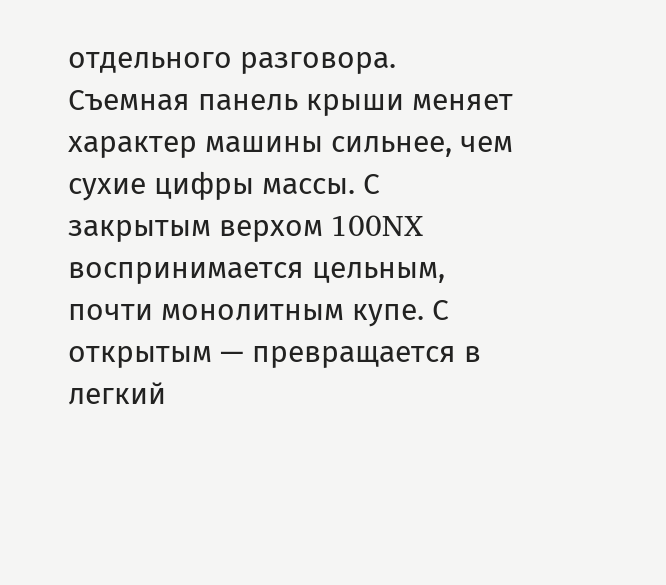отдельного разговора. Съемная панель крыши меняет характер машины сильнее, чем сухие цифры массы. С закрытым верхом 100NX воспринимается цельным, почти монолитным купе. С открытым — превращается в легкий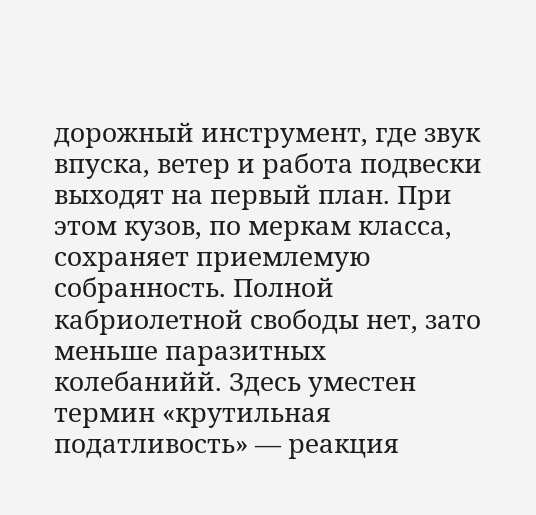дорожный инструмент, где звук впуска, ветер и работа подвески выходят на первый план. При этом кузов, по меркам класса, сохраняет приемлемую собранность. Полной кабриолетной свободы нет, зато меньше паразитных колебанийй. Здесь уместен термин «крутильная податливость» — реакция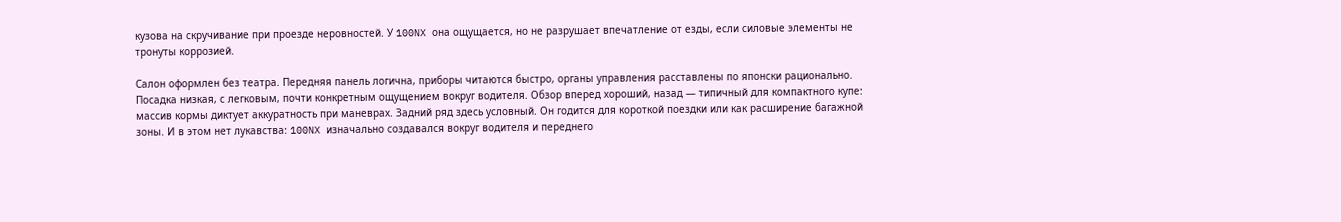кузова на скручивание при проезде неровностей. У 100NX она ощущается, но не разрушает впечатление от езды, если силовые элементы не тронуты коррозией.

Салон оформлен без театра. Передняя панель логична, приборы читаются быстро, органы управления расставлены по японски рационально. Посадка низкая, с легковым, почти конкретным ощущением вокруг водителя. Обзор вперед хороший, назад — типичный для компактного купе: массив кормы диктует аккуратность при маневрах. Задний ряд здесь условный. Он годится для короткой поездки или как расширение багажной зоны. И в этом нет лукавства: 100NX изначально создавался вокруг водителя и переднего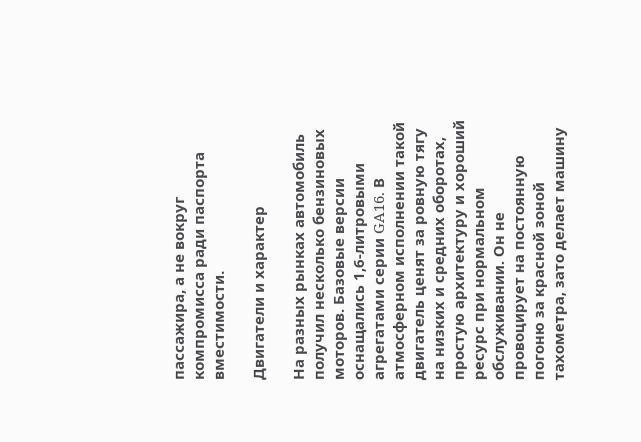пассажира, а не вокруг компромисса ради паспорта вместимости.

Двигатели и характер

На разных рынках автомобиль получил несколько бензиновых моторов. Базовые версии оснащались 1,6-литровыми агрегатами серии GA16. В атмосферном исполнении такой двигатель ценят за ровную тягу на низких и средних оборотах, простую архитектуру и хороший ресурс при нормальном обслуживании. Он не провоцирует на постоянную погоню за красной зоной тахометра, зато делает машину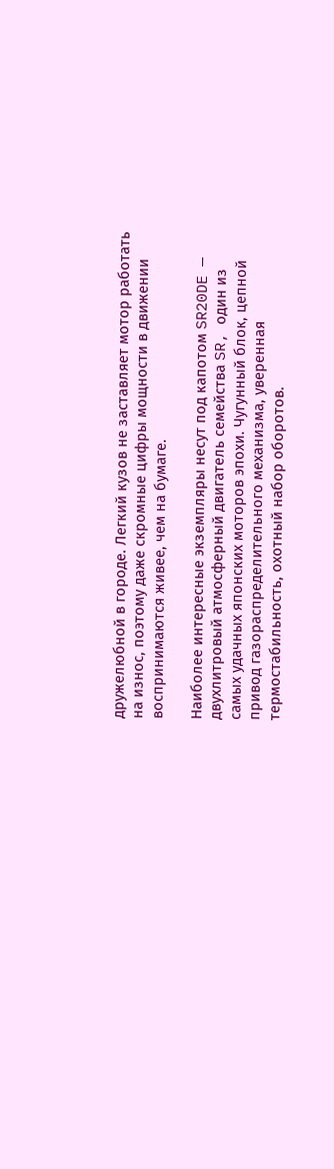дружелюбной в городе. Легкий кузов не заставляет мотор работать на износ, поэтому даже скромные цифры мощности в движении воспринимаются живее, чем на бумаге.

Наиболее интересные экземпляры несут под капотом SR20DE — двухлитровый атмосферный двигатель семейства SR, один из самых удачных японских моторов эпохи. Чугунный блок, цепной привод газораспределительного механизма, уверенная термостабильность, охотный набор оборотов.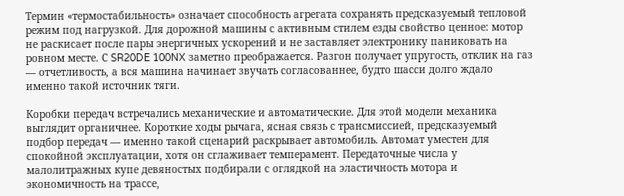Термин «термостабильность» означает способность агрегата сохранять предсказуемый тепловой режим под нагрузкой. Для дорожной машины с активным стилем езды свойство ценное: мотор не раскисает после пары энергичных ускорений и не заставляет электронику паниковать на ровном месте. С SR20DE 100NX заметно преображается. Разгон получает упругость, отклик на газ — отчетливость, а вся машина начинает звучать согласованнее, будто шасси долго ждало именно такой источник тяги.

Коробки передач встречались механические и автоматические. Для этой модели механика выглядит органичнее. Короткие ходы рычага, ясная связь с трансмиссией, предсказуемый подбор передач — именно такой сценарий раскрывает автомобиль. Автомат уместен для спокойной эксплуатации, хотя он сглаживает темперамент. Передаточные числа у малолитражных купе девяностых подбирали с оглядкой на эластичность мотора и экономичность на трассе,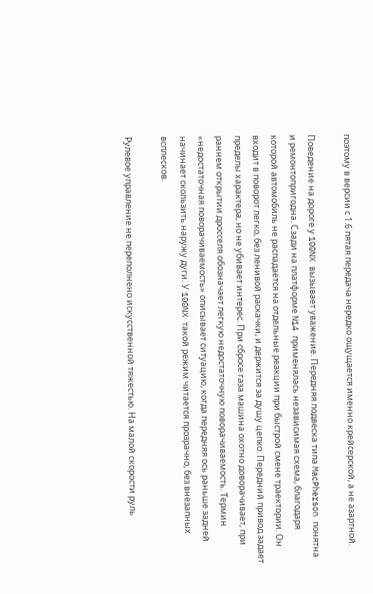поэтому в версии с 1.6 пятая передача нередко ощущается именно крейсерской, а не азартной.

Поведение на дороге у 100NX вызывает уважение. Передняя подвеска типа MacPherson понятна и ремонтопригодна. Сзади на платформе N14 применялась независимая схема, благодаря которой автомобиль не распадается на отдельные реакции при быстрой смене траектории. Он входит в поворот легко, без ленивой раскачки, и держится за душу цепко. Передний привод задает пределы характера, но не убивает интерес. При сбросе газа машина охотно доворачивает, при раннем открытии дросселя обозначает легкую недостаточную поворачиваемость. Термин «недостаточная поворачиваемость» описывает ситуацию, когда передняя ось раньше задней начинает скользить наружу дуги. У 100NX такой режим читается прозрачно, без внезапных всплесков.

Рулевое управление не переполнено искусственной тяжестью. На малой скорости руль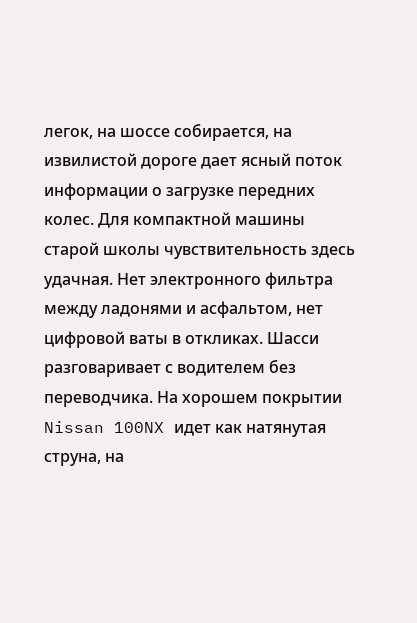легок, на шоссе собирается, на извилистой дороге дает ясный поток информации о загрузке передних колес. Для компактной машины старой школы чувствительность здесь удачная. Нет электронного фильтра между ладонями и асфальтом, нет цифровой ваты в откликах. Шасси разговаривает с водителем без переводчика. На хорошем покрытии Nissan 100NX идет как натянутая струна, на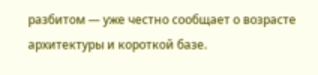разбитом — уже честно сообщает о возрасте архитектуры и короткой базе.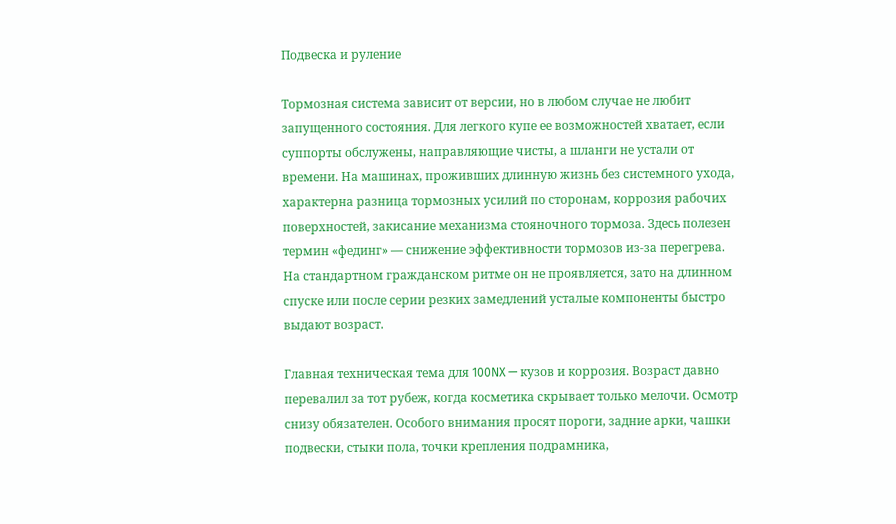Подвеска и руление

Тормозная система зависит от версии, но в любом случае не любит запущенного состояния. Для легкого купе ее возможностей хватает, если суппорты обслужены, направляющие чисты, а шланги не устали от времени. На машинах, проживших длинную жизнь без системного ухода, характерна разница тормозных усилий по сторонам, коррозия рабочих поверхностей, закисание механизма стояночного тормоза. Здесь полезен термин «фединг» — снижение эффективности тормозов из-за перегрева. На стандартном гражданском ритме он не проявляется, зато на длинном спуске или после серии резких замедлений усталые компоненты быстро выдают возраст.

Главная техническая тема для 100NX — кузов и коррозия. Возраст давно перевалил за тот рубеж, когда косметика скрывает только мелочи. Осмотр снизу обязателен. Особого внимания просят пороги, задние арки, чашки подвески, стыки пола, точки крепления подрамника,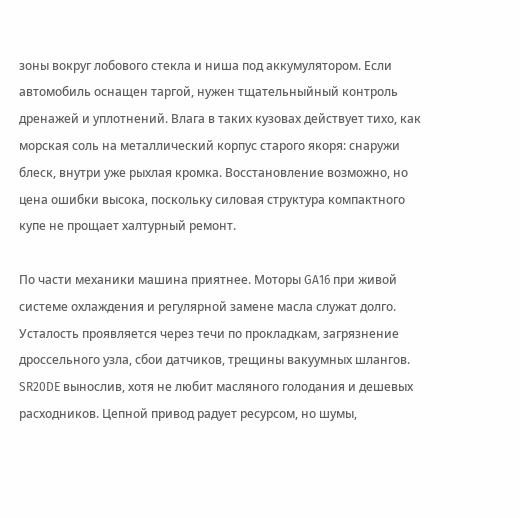зоны вокруг лобового стекла и ниша под аккумулятором. Если автомобиль оснащен таргой, нужен тщательныйный контроль дренажей и уплотнений. Влага в таких кузовах действует тихо, как морская соль на металлический корпус старого якоря: снаружи блеск, внутри уже рыхлая кромка. Восстановление возможно, но цена ошибки высока, поскольку силовая структура компактного купе не прощает халтурный ремонт.

По части механики машина приятнее. Моторы GA16 при живой системе охлаждения и регулярной замене масла служат долго. Усталость проявляется через течи по прокладкам, загрязнение дроссельного узла, сбои датчиков, трещины вакуумных шлангов. SR20DE вынослив, хотя не любит масляного голодания и дешевых расходников. Цепной привод радует ресурсом, но шумы,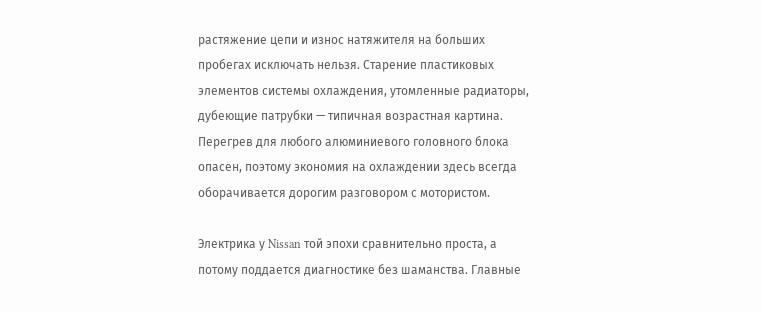растяжение цепи и износ натяжителя на больших пробегах исключать нельзя. Старение пластиковых элементов системы охлаждения, утомленные радиаторы, дубеющие патрубки — типичная возрастная картина. Перегрев для любого алюминиевого головного блока опасен, поэтому экономия на охлаждении здесь всегда оборачивается дорогим разговором с мотористом.

Электрика у Nissan той эпохи сравнительно проста, а потому поддается диагностике без шаманства. Главные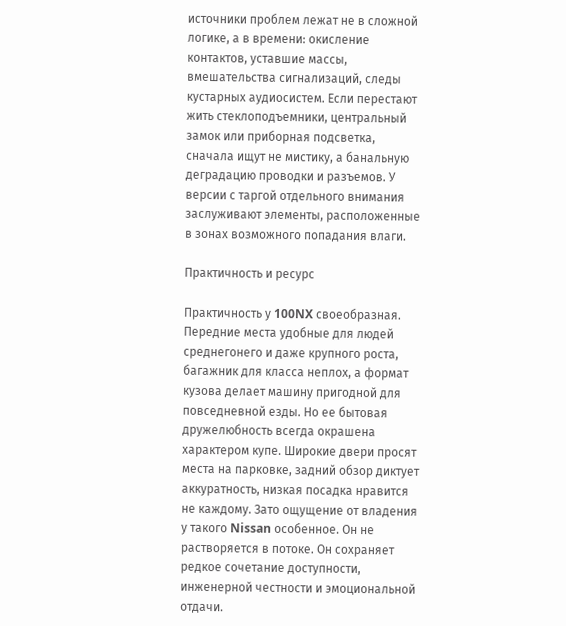источники проблем лежат не в сложной логике, а в времени: окисление контактов, уставшие массы, вмешательства сигнализаций, следы кустарных аудиосистем. Если перестают жить стеклоподъемники, центральный замок или приборная подсветка, сначала ищут не мистику, а банальную деградацию проводки и разъемов. У версии с таргой отдельного внимания заслуживают элементы, расположенные в зонах возможного попадания влаги.

Практичность и ресурс

Практичность у 100NX своеобразная. Передние места удобные для людей среднегонего и даже крупного роста, багажник для класса неплох, а формат кузова делает машину пригодной для повседневной езды. Но ее бытовая дружелюбность всегда окрашена характером купе. Широкие двери просят места на парковке, задний обзор диктует аккуратность, низкая посадка нравится не каждому. Зато ощущение от владения у такого Nissan особенное. Он не растворяется в потоке. Он сохраняет редкое сочетание доступности, инженерной честности и эмоциональной отдачи.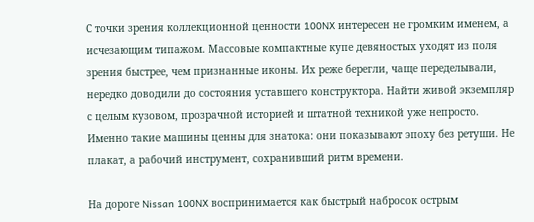С точки зрения коллекционной ценности 100NX интересен не громким именем, а исчезающим типажом. Массовые компактные купе девяностых уходят из поля зрения быстрее, чем признанные иконы. Их реже берегли, чаще переделывали, нередко доводили до состояния уставшего конструктора. Найти живой экземпляр с целым кузовом, прозрачной историей и штатной техникой уже непросто. Именно такие машины ценны для знатока: они показывают эпоху без ретуши. Не плакат, а рабочий инструмент, сохранивший ритм времени.

На дороге Nissan 100NX воспринимается как быстрый набросок острым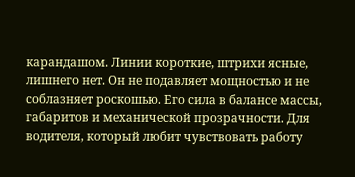карандашом. Линии короткие, штрихи ясные, лишнего нет. Он не подавляет мощностью и не соблазняет роскошью. Его сила в балансе массы, габаритов и механической прозрачности. Для водителя, который любит чувствовать работу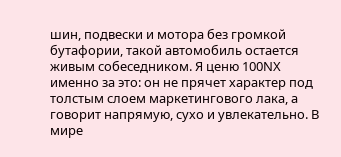шин, подвески и мотора без громкой бутафории, такой автомобиль остается живым собеседником. Я ценю 100NX именно за это: он не прячет характер под толстым слоем маркетингового лака, а говорит напрямую, сухо и увлекательно. В мире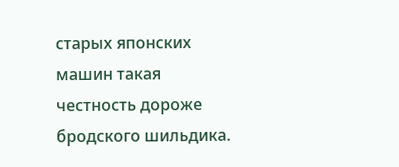старых японских машин такая честность дороже бродского шильдика.